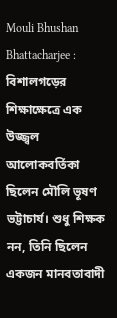Mouli Bhushan Bhattacharjee : বিশালগড়ের শিক্ষাক্ষেত্রে এক উজ্জ্বল আলোকবর্তিকা ছিলেন মৌলি ভূষণ ভট্টাচার্য। শুধু শিক্ষক নন, তিনি ছিলেন একজন মানবতাবাদী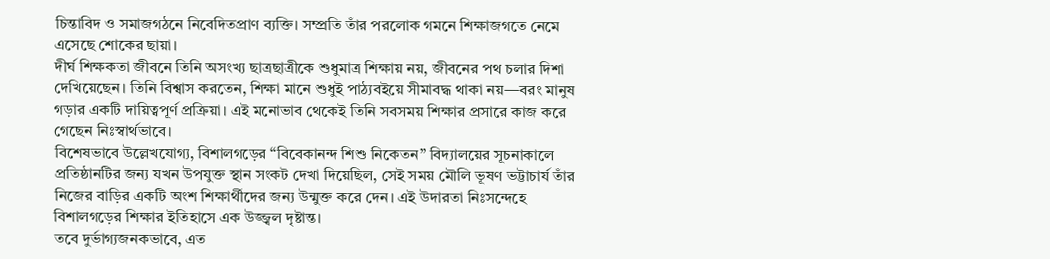চিন্তাবিদ ও সমাজগঠনে নিবেদিতপ্রাণ ব্যক্তি। সম্প্রতি তাঁর পরলোক গমনে শিক্ষাজগতে নেমে এসেছে শোকের ছায়া।
দীর্ঘ শিক্ষকতা জীবনে তিনি অসংখ্য ছাত্রছাত্রীকে শুধুমাত্র শিক্ষায় নয়, জীবনের পথ চলার দিশা দেখিয়েছেন। তিনি বিশ্বাস করতেন, শিক্ষা মানে শুধুই পাঠ্যবইয়ে সীমাবদ্ধ থাকা নয়—বরং মানুষ গড়ার একটি দায়িত্বপূর্ণ প্রক্রিয়া। এই মনোভাব থেকেই তিনি সবসময় শিক্ষার প্রসারে কাজ করে গেছেন নিঃস্বার্থভাবে।
বিশেষভাবে উল্লেখযোগ্য, বিশালগড়ের “বিবেকানন্দ শিশু নিকেতন” বিদ্যালয়ের সূচনাকালে প্রতিষ্ঠানটির জন্য যখন উপযুক্ত স্থান সংকট দেখা দিয়েছিল, সেই সময় মৌলি ভূষণ ভট্টাচার্য তাঁর নিজের বাড়ির একটি অংশ শিক্ষার্থীদের জন্য উন্মুক্ত করে দেন। এই উদারতা নিঃসন্দেহে বিশালগড়ের শিক্ষার ইতিহাসে এক উজ্জ্বল দৃষ্টান্ত।
তবে দুর্ভাগ্যজনকভাবে, এত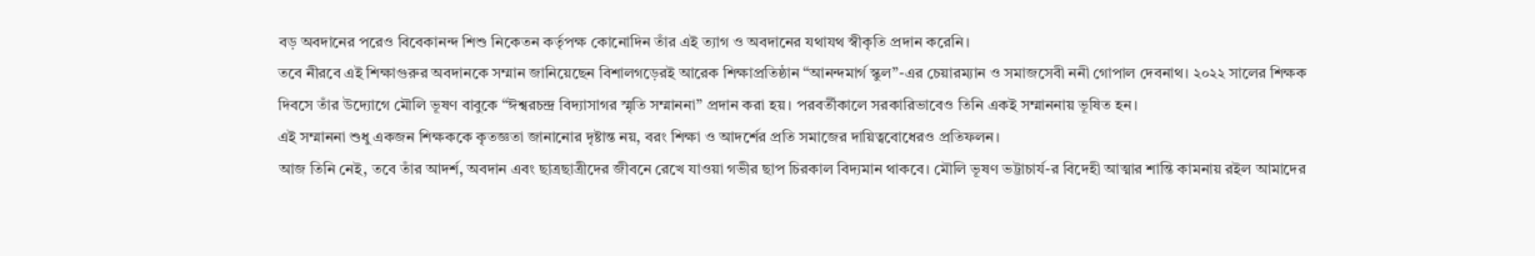বড় অবদানের পরেও বিবেকানন্দ শিশু নিকেতন কর্তৃপক্ষ কোনোদিন তাঁর এই ত্যাগ ও অবদানের যথাযথ স্বীকৃতি প্রদান করেনি।
তবে নীরবে এই শিক্ষাগুরুর অবদানকে সম্মান জানিয়েছেন বিশালগড়েরই আরেক শিক্ষাপ্রতিষ্ঠান “আনন্দমার্গ স্কুল”-এর চেয়ারম্যান ও সমাজসেবী ননী গোপাল দেবনাথ। ২০২২ সালের শিক্ষক দিবসে তাঁর উদ্যোগে মৌলি ভূষণ বাবুকে “ঈশ্বরচন্দ্র বিদ্যাসাগর স্মৃতি সম্মাননা” প্রদান করা হয়। পরবর্তীকালে সরকারিভাবেও তিনি একই সম্মাননায় ভূষিত হন।
এই সম্মাননা শুধু একজন শিক্ষককে কৃতজ্ঞতা জানানোর দৃষ্টান্ত নয়, বরং শিক্ষা ও আদর্শের প্রতি সমাজের দায়িত্ববোধেরও প্রতিফলন।
আজ তিনি নেই, তবে তাঁর আদর্শ, অবদান এবং ছাত্রছাত্রীদের জীবনে রেখে যাওয়া গভীর ছাপ চিরকাল বিদ্যমান থাকবে। মৌলি ভূষণ ভট্টাচার্য-র বিদেহী আত্মার শান্তি কামনায় রইল আমাদের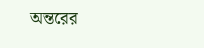অন্তরের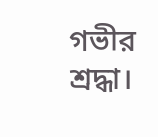গভীর শ্রদ্ধা।